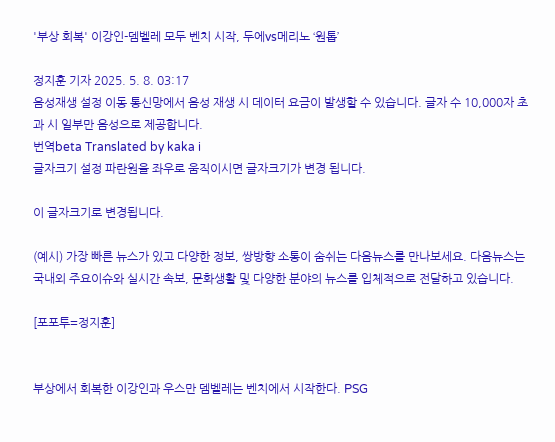'부상 회복' 이강인-뎀벨레 모두 벤치 시작, 두에vs메리노 ‘원톱’

정지훈 기자 2025. 5. 8. 03:17
음성재생 설정 이동 통신망에서 음성 재생 시 데이터 요금이 발생할 수 있습니다. 글자 수 10,000자 초과 시 일부만 음성으로 제공합니다.
번역beta Translated by kaka i
글자크기 설정 파란원을 좌우로 움직이시면 글자크기가 변경 됩니다.

이 글자크기로 변경됩니다.

(예시) 가장 빠른 뉴스가 있고 다양한 정보, 쌍방향 소통이 숨쉬는 다음뉴스를 만나보세요. 다음뉴스는 국내외 주요이슈와 실시간 속보, 문화생활 및 다양한 분야의 뉴스를 입체적으로 전달하고 있습니다.

[포포투=정지훈]


부상에서 회복한 이강인과 우스만 뎀벨레는 벤치에서 시작한다. PSG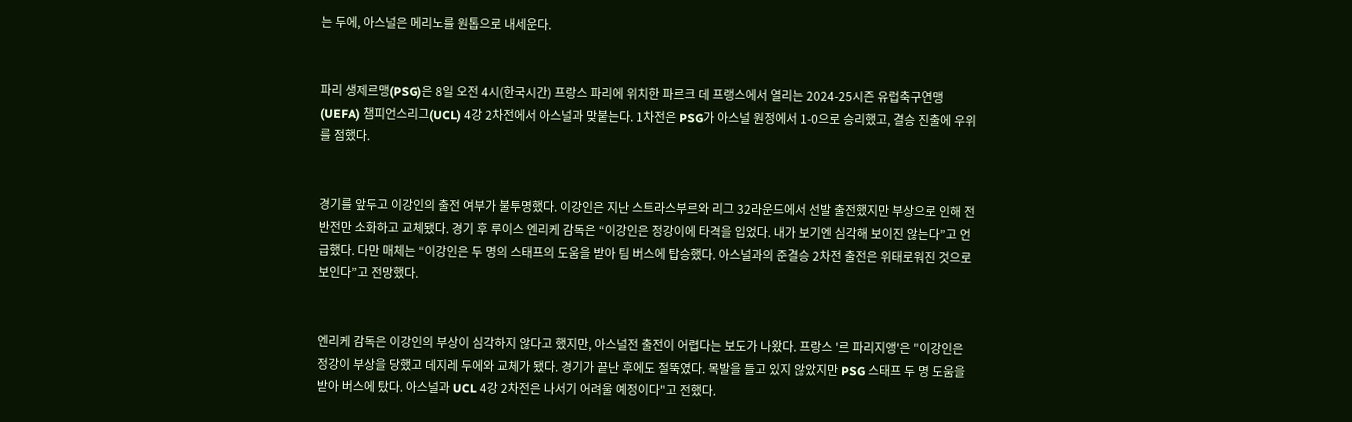는 두에, 아스널은 메리노를 원톱으로 내세운다.


파리 생제르맹(PSG)은 8일 오전 4시(한국시간) 프랑스 파리에 위치한 파르크 데 프랭스에서 열리는 2024-25시즌 유럽축구연맹(UEFA) 챔피언스리그(UCL) 4강 2차전에서 아스널과 맞붙는다. 1차전은 PSG가 아스널 원정에서 1-0으로 승리했고, 결승 진출에 우위를 점했다.


경기를 앞두고 이강인의 출전 여부가 불투명했다. 이강인은 지난 스트라스부르와 리그 32라운드에서 선발 출전했지만 부상으로 인해 전반전만 소화하고 교체됐다. 경기 후 루이스 엔리케 감독은 “이강인은 정강이에 타격을 입었다. 내가 보기엔 심각해 보이진 않는다”고 언급했다. 다만 매체는 “이강인은 두 명의 스태프의 도움을 받아 팀 버스에 탑승했다. 아스널과의 준결승 2차전 출전은 위태로워진 것으로 보인다”고 전망했다.


엔리케 감독은 이강인의 부상이 심각하지 않다고 했지만, 아스널전 출전이 어렵다는 보도가 나왔다. 프랑스 '르 파리지앵'은 "이강인은 정강이 부상을 당했고 데지레 두에와 교체가 됐다. 경기가 끝난 후에도 절뚝였다. 목발을 들고 있지 않았지만 PSG 스태프 두 명 도움을 받아 버스에 탔다. 아스널과 UCL 4강 2차전은 나서기 어려울 예정이다"고 전했다.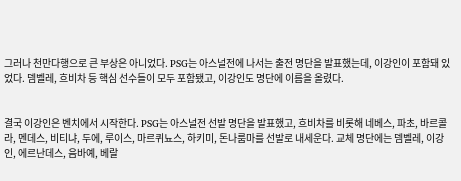그러나 천만다행으로 큰 부상은 아니었다. PSG는 아스널전에 나서는 출전 명단을 발표했는데, 이강인이 포함돼 있었다. 뎀벨레, 흐비차 등 핵심 선수들이 모두 포함됐고, 이강인도 명단에 이름을 올렸다.


결국 이강인은 벤치에서 시작한다. PSG는 아스널전 선발 명단을 발표했고, 흐비차를 비롯해 네베스, 파초, 바르콜라, 멘데스, 비티냐, 두에, 루이스, 마르퀴뇨스, 하키미, 돈나룸마를 선발로 내세운다. 교체 명단에는 뎀벨레, 이강인, 에르난데스, 음바예, 베랄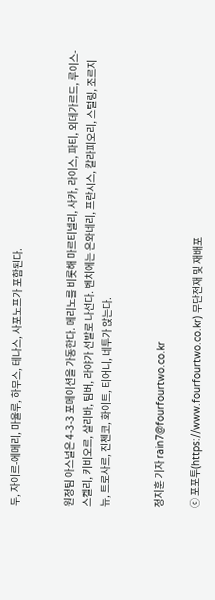두, 자이르-에메리, 마율루, 하무스, 테나스, 사포노프가 포함된다.


원정팀 아스널은 4-3-3 포메이션을 가동한다. 메리노를 비롯해 마르티넬리, 사카, 라이스, 파티, 외데가르드, 루이스-스켈리, 키비오르, 살리바, 팀버, 라야가 선발로 나선다. 벤치에는 은와네리, 프란시스, 칼라피오리, 스털링, 조르지뉴, 트로사르, 진첸코, 화이트, 티어니, 네투가 앉는다.


정지훈 기자 rain7@fourfourtwo.co.kr

ⓒ 포포투(https://www.fourfourtwo.co.kr) 무단전재 및 재배포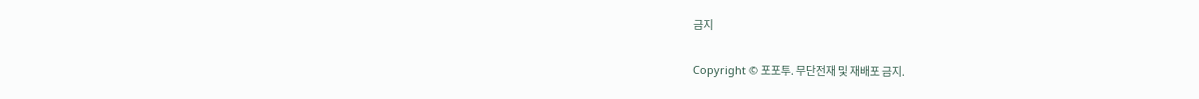금지

Copyright © 포포투. 무단전재 및 재배포 금지.